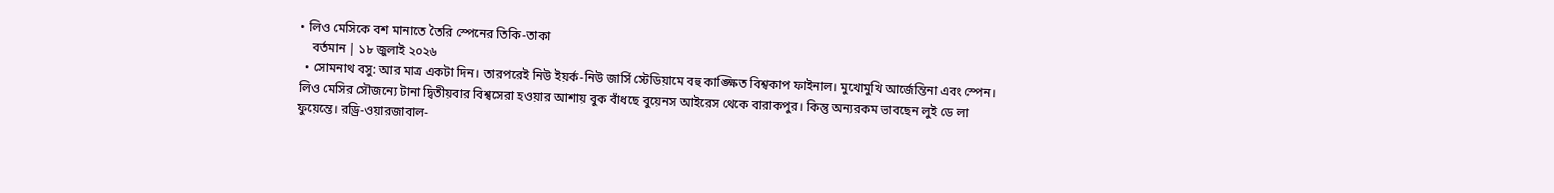• লিও মেসিকে বশ মানাতে তৈরি স্পেনের তিকি-তাকা
    বর্তমান | ১৮ জুলাই ২০২৬
  • সোমনাথ বসু: আর মাত্র একটা দিন। তারপরেই নিউ ইয়র্ক-নিউ জার্সি স্টেডিয়ামে বহু কাঙ্ক্ষিত বিশ্বকাপ ফাইনাল। মুখোমুখি আর্জেন্তিনা এবং স্পেন। লিও মেসির সৌজন্যে টানা দ্বিতীয়বার বিশ্বসেরা হওয়ার আশায় বুক বাঁধছে বুয়েনস আইরেস থেকে বারাকপুর। কিন্তু অন্যরকম ভাবছেন লুই ডে লা ফুয়েন্তে। রড্রি-ওয়ারজাবাল-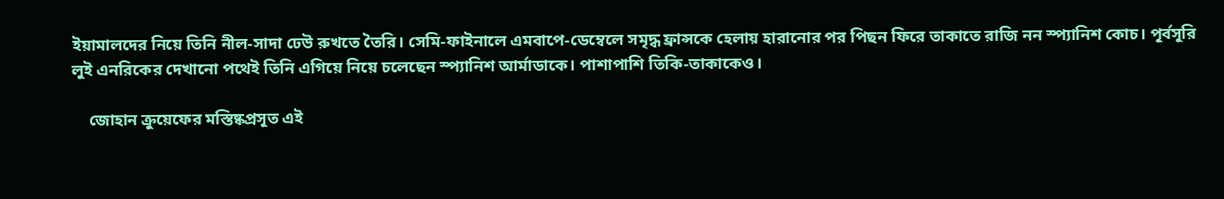ইয়ামালদের নিয়ে তিনি নীল-সাদা ঢেউ রুখতে তৈরি। সেমি-ফাইনালে এমবাপে-ডেম্বেলে সমৃদ্ধ ফ্রান্সকে হেলায় হারানোর পর পিছন ফিরে তাকাতে রাজি নন স্প্যানিশ কোচ। পূর্বসূরি লুই এনরিকের দেখানো পথেই তিনি এগিয়ে নিয়ে চলেছেন স্প্যানিশ আর্মাডাকে। পাশাপাশি তিকি-তাকাকেও।

    জোহান ক্রুয়েফের মস্তিষ্কপ্রসূত এই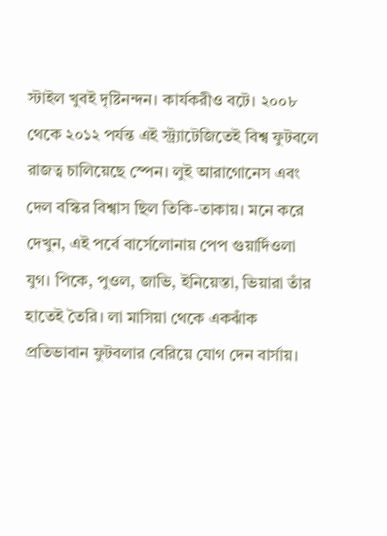স্টাইল খুবই দৃষ্টিনন্দন। কার্যকরীও বটে। ২০০৮ থেকে ২০১২ পর্যন্ত এই স্ট্র্যাটেজিতেই বিশ্ব ফুটবলে রাজত্ব চালিয়েছে স্পেন। লুই আরাগোনেস এবং দেল বস্কির বিশ্বাস ছিল তিকি-তাকায়। মনে করে দেখুন, এই পর্বে বার্সেলোনায় পেপ গুয়ার্দিওলা যুগ। পিকে, পুওল, জাভি, ইনিয়েস্তা, ভিয়ারা তাঁর হাতেই তৈরি। লা মাসিয়া থেকে একঝাঁক প্রতিভাবান ফুটবলার বেরিয়ে যোগ দেন বার্সায়।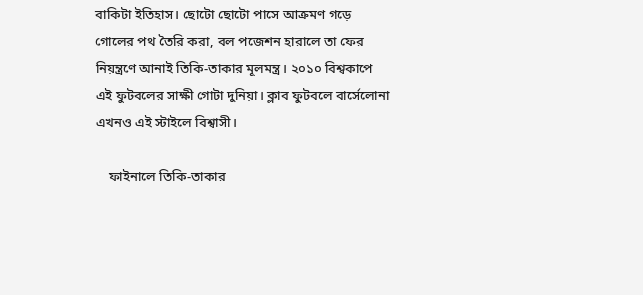বাকিটা ইতিহাস। ছোটো ছোটো পাসে আক্রমণ গড়ে গোলের পথ তৈরি করা, বল পজেশন হারালে তা ফের নিয়ন্ত্রণে আনাই তিকি-তাকার মূলমন্ত্র। ২০১০ বিশ্বকাপে এই ফুটবলের সাক্ষী গোটা দুনিয়া। ক্লাব ফুটবলে বার্সেলোনা এখনও এই স্টাইলে বিশ্বাসী।

    ফাইনালে তিকি-তাকার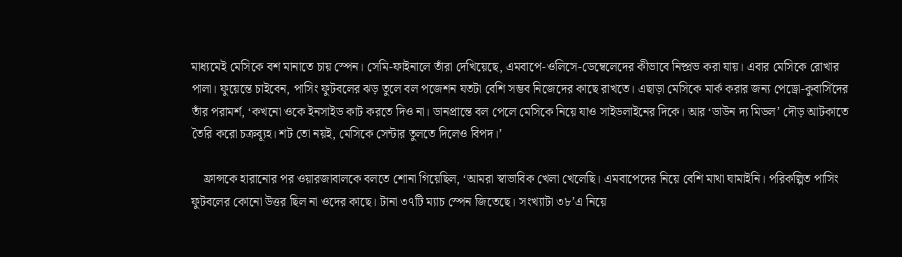মাধ্যমেই মেসিকে বশ মানাতে চায় স্পেন। সেমি-ফাইনালে তাঁরা দেখিয়েছে, এমবাপে-ওলিসে-ডেম্বেলেদের কীভাবে নিষ্প্রভ করা যায়। এবার মেসিকে রোখার পালা। ফুয়েন্তে চাইবেন, পাসিং ফুটবলের ঝড় তুলে বল পজেশন যতটা বেশি সম্ভব নিজেদের কাছে রাখতে। এছাড়া মেসিকে মার্ক করার জন্য পেড্রো-কুবার্সিদের তাঁর পরামর্শ, ‘কখনো ওকে ইনসাইড কাট করতে দিও না। ডানপ্রান্তে বল পেলে মেসিকে নিয়ে যাও সাইডলাইনের দিকে। আর ‘ডাউন দ্য মিডল’ দৌড় আটকাতে তৈরি করো চক্রব্যূহ। শট তো নয়ই, মেসিকে সেন্টার তুলতে দিলেও বিপদ।’

    ফ্রান্সকে হারানোর পর ওয়ারজাবালকে বলতে শোনা গিয়েছিল, ‘আমরা স্বাভাবিক খেলা খেলেছি। এমবাপেদের নিয়ে বেশি মাথা ঘামাইনি। পরিকল্পিত পাসিং ফুটবলের কোনো উত্তর ছিল না ওদের কাছে। টানা ৩৭টি ম্যাচ স্পেন জিতেছে। সংখ্যাটা ৩৮’এ নিয়ে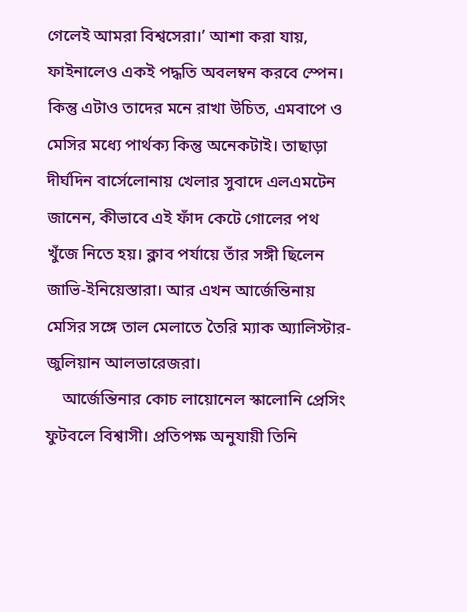গেলেই আমরা বিশ্বসেরা।’ আশা করা যায়, ফাইনালেও একই পদ্ধতি অবলম্বন করবে স্পেন। কিন্তু এটাও তাদের মনে রাখা উচিত, এমবাপে ও মেসির মধ্যে পার্থক্য কিন্তু অনেকটাই। তাছাড়া দীর্ঘদিন বার্সেলোনায় খেলার সুবাদে এলএমটেন জানেন, কীভাবে এই ফাঁদ কেটে গোলের পথ খুঁজে নিতে হয়। ক্লাব পর্যায়ে তাঁর সঙ্গী ছিলেন জাভি-ইনিয়েস্তারা। আর এখন আর্জেন্তিনায় মেসির সঙ্গে তাল মেলাতে তৈরি ম্যাক অ্যালিস্টার-জুলিয়ান আলভারেজরা।
    আর্জেন্তিনার কোচ লায়োনেল স্কালোনি প্রেসিং ফুটবলে বিশ্বাসী। প্রতিপক্ষ অনুযায়ী তিনি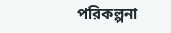পরিকল্পনা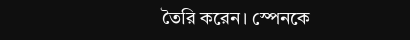তৈরি করেন। স্পেনকে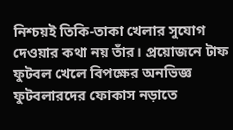নিশ্চয়ই তিকি-তাকা খেলার সুযোগ দেওয়ার কথা নয় তাঁর। প্রয়োজনে টাফ ফুটবল খেলে বিপক্ষের অনভিজ্ঞ ফুটবলারদের ফোকাস নড়াতে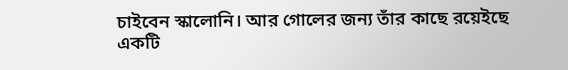চাইবেন স্কালোনি। আর গোলের জন্য তাঁর কাছে রয়েইছে একটি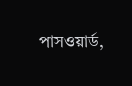পাসওয়ার্ড,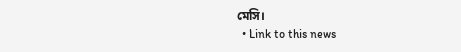মেসি।
  • Link to this news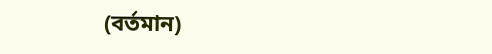(বর্তমান)